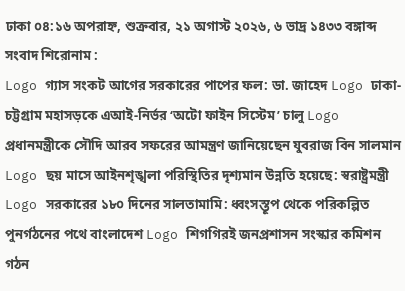ঢাকা ০৪:১৬ অপরাহ্ন, শুক্রবার, ২১ অগাস্ট ২০২৬, ৬ ভাদ্র ১৪৩৩ বঙ্গাব্দ
সংবাদ শিরোনাম :
Logo গ্যাস সংকট আগের সরকারের পাপের ফল: ডা. জাহেদ Logo ঢাকা-চট্টগ্রাম মহাসড়কে এআই-নির্ভর ‘অটো ফাইন সিস্টেম’ চালু Logo প্রধানমন্ত্রীকে সৌদি আরব সফরের আমন্ত্রণ জানিয়েছেন যুবরাজ বিন সালমান Logo ছয় মাসে আইনশৃঙ্খলা পরিস্থিতির দৃশ্যমান উন্নতি হয়েছে: স্বরাষ্ট্রমন্ত্রী Logo সরকারের ১৮০ দিনের সালতামামি: ধ্বংসস্তূপ থেকে পরিকল্পিত পুনর্গঠনের পথে বাংলাদেশ Logo শিগগিরই জনপ্রশাসন সংস্কার কমিশন গঠন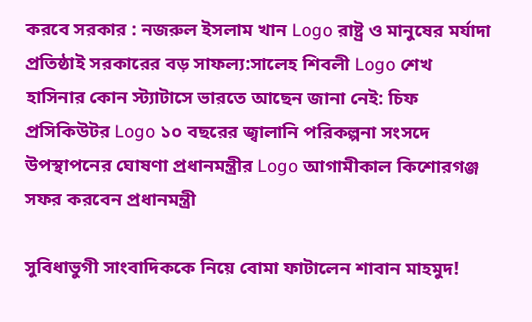করবে সরকার : নজরুল ইসলাম খান Logo রাষ্ট্র ও মানুষের মর্যাদা প্রতিষ্ঠাই সরকারের বড় সাফল্য:সালেহ শিবলী Logo শেখ হাসিনার কোন স্ট্যাটাসে ভারতে আছেন জানা নেই: চিফ প্রসিকিউটর Logo ১০ বছরের জ্বালানি পরিকল্পনা সংসদে উপস্থাপনের ঘোষণা প্রধানমন্ত্রীর Logo আগামীকাল কিশোরগঞ্জ সফর করবেন প্রধানমন্ত্রী

সুবিধাভুগী সাংবাদিককে নিয়ে বোমা ফাটালেন শাবান মাহমুদ!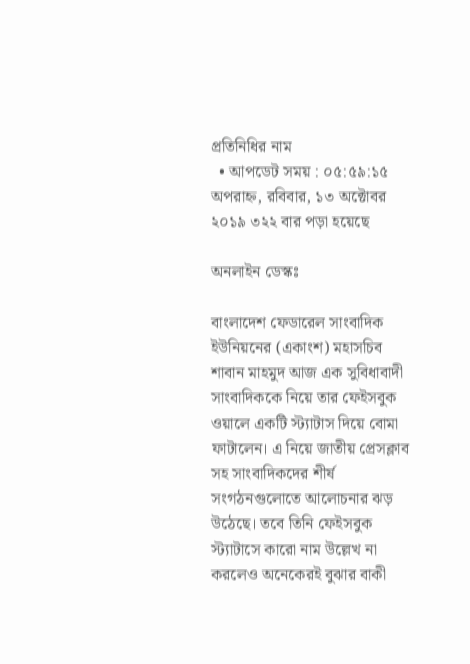প্রতিনিধির নাম
  • আপডেট সময় : ০৫:৫৯:১৫ অপরাহ্ন, রবিবার, ১৩ অক্টোবর ২০১৯ ৩২২ বার পড়া হয়েছে

অনলাইন ডেস্কঃ

বাংলাদেশ ফেডারেল সাংবাদিক ইউনিয়নের (একাংশ) মহাসচিব শাবান মাহমুদ আজ এক সুবিধাবাদী সাংবাদিককে নিয়ে তার ফেইসবুক ওয়ালে একটি স্ট্যাটাস দিয়ে বোমা ফাটালেন। এ নিয়ে জাতীয় প্রেসক্লাব সহ সাংবাদিকদের শীর্ষ সংগঠনগুলোতে আলোচনার ঝড় উঠেছে। তবে তিনি ফেইসবুক স্ট্যাটাসে কারো নাম উল্লেখ না করলেও অনেকেরই বুঝার বাকী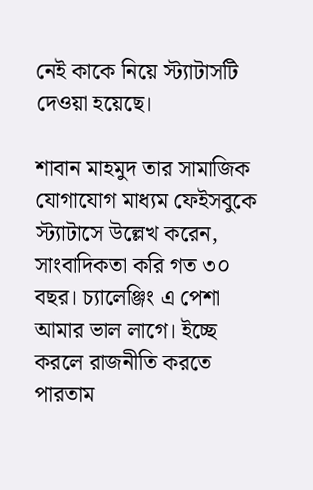নেই কাকে নিয়ে স্ট্যাটাসটি দেওয়া হয়েছে।

শাবান মাহমুদ তার সামাজিক যোগাযোগ মাধ্যম ফেইসবুকে স্ট্যাটাসে উল্লেখ করেন, সাংবাদিকতা করি গত ৩০ বছর। চ্যালেঞ্জিং এ পেশা আমার ভাল লাগে। ইচ্ছে করলে রাজনীতি করতে পারতাম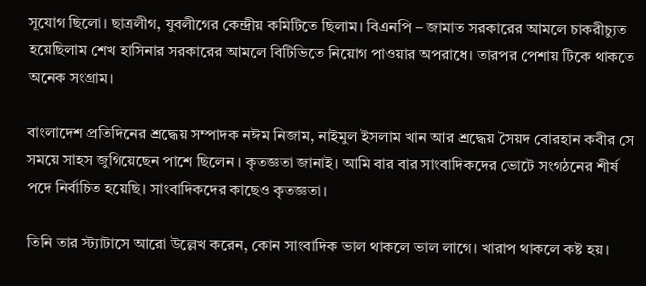সূযোগ ছিলো। ছাত্রলীগ, যুবলীগের কেন্দ্রীয় কমিটিতে ছিলাম। বিএনপি – জামাত সরকারের আমলে চাকরীচ্যুত হয়েছিলাম শেখ হাসিনার সরকারের আমলে বিটিভিতে নিয়োগ পাওয়ার অপরাধে। তারপর পেশায় টিকে থাকতে অনেক সংগ্রাম।

বাংলাদেশ প্রতিদিনের শ্রদ্ধেয় সম্পাদক নঈম নিজাম, নাইমুল ইসলাম খান আর শ্রদ্ধেয় সৈয়দ বোরহান কবীর সে সময়ে সাহস জুগিয়েছেন পাশে ছিলেন । কৃতজ্ঞতা জানাই। আমি বার বার সাংবাদিকদের ভোটে সংগঠনের শীর্ষ পদে নির্বাচিত হয়েছি। সাংবাদিকদের কাছেও কৃতজ্ঞতা।

তিনি তার স্ট্যাটাসে আরো উল্লেখ করেন, কোন সাংবাদিক ভাল থাকলে ভাল লাগে। খারাপ থাকলে কষ্ট হয়।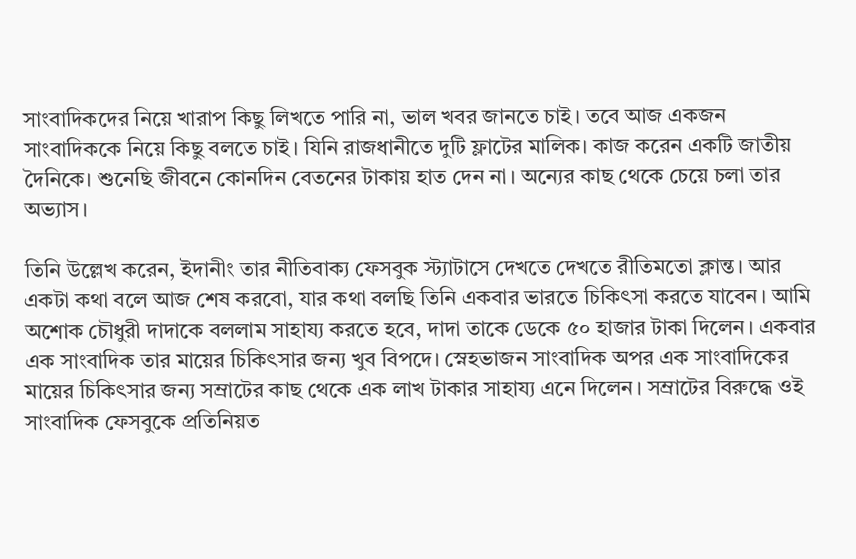সাংবাদিকদের নিয়ে খারাপ কিছু লিখতে পারি না, ভাল খবর জানতে চাই। তবে আজ একজন সাংবাদিককে নিয়ে কিছু বলতে চাই। যিনি রাজধানীতে দুটি ফ্লাটের মালিক। কাজ করেন একটি জাতীয় দৈনিকে। শুনেছি জীবনে কোনদিন বেতনের টাকায় হাত দেন না। অন্যের কাছ থেকে চেয়ে চলা তার অভ্যাস।

তিনি উল্লেখ করেন, ইদানীং তার নীতিবাক্য ফেসবুক স্ট্যাটাসে দেখতে দেখতে রীতিমতো ক্লান্ত। আর একটা কথা বলে আজ শেষ করবো, যার কথা বলছি তিনি একবার ভারতে চিকিৎসা করতে যাবেন। আমি অশোক চৌধুরী দাদাকে বললাম সাহায্য করতে হবে, দাদা তাকে ডেকে ৫০ হাজার টাকা দিলেন। একবার এক সাংবাদিক তার মায়ের চিকিৎসার জন্য খুব বিপদে। স্নেহভাজন সাংবাদিক অপর এক সাংবাদিকের মায়ের চিকিৎসার জন্য সম্রাটের কাছ থেকে এক লাখ টাকার সাহায্য এনে দিলেন। সম্রাটের বিরুদ্ধে ওই সাংবাদিক ফেসবুকে প্রতিনিয়ত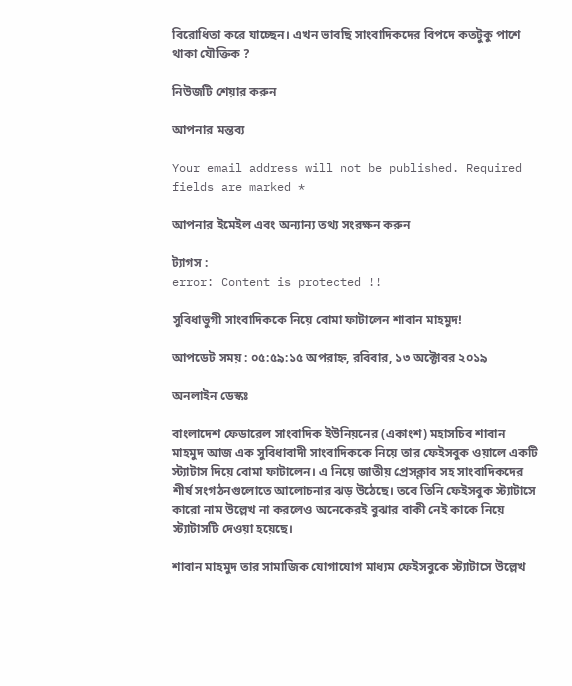বিরোধিতা করে যাচ্ছেন। এখন ভাবছি সাংবাদিকদের বিপদে কতটুকু পাশে থাকা যৌক্তিক ?

নিউজটি শেয়ার করুন

আপনার মন্তব্য

Your email address will not be published. Required fields are marked *

আপনার ইমেইল এবং অন্যান্য তথ্য সংরক্ষন করুন

ট্যাগস :
error: Content is protected !!

সুবিধাভুগী সাংবাদিককে নিয়ে বোমা ফাটালেন শাবান মাহমুদ!

আপডেট সময় : ০৫:৫৯:১৫ অপরাহ্ন, রবিবার, ১৩ অক্টোবর ২০১৯

অনলাইন ডেস্কঃ

বাংলাদেশ ফেডারেল সাংবাদিক ইউনিয়নের (একাংশ) মহাসচিব শাবান মাহমুদ আজ এক সুবিধাবাদী সাংবাদিককে নিয়ে তার ফেইসবুক ওয়ালে একটি স্ট্যাটাস দিয়ে বোমা ফাটালেন। এ নিয়ে জাতীয় প্রেসক্লাব সহ সাংবাদিকদের শীর্ষ সংগঠনগুলোতে আলোচনার ঝড় উঠেছে। তবে তিনি ফেইসবুক স্ট্যাটাসে কারো নাম উল্লেখ না করলেও অনেকেরই বুঝার বাকী নেই কাকে নিয়ে স্ট্যাটাসটি দেওয়া হয়েছে।

শাবান মাহমুদ তার সামাজিক যোগাযোগ মাধ্যম ফেইসবুকে স্ট্যাটাসে উল্লেখ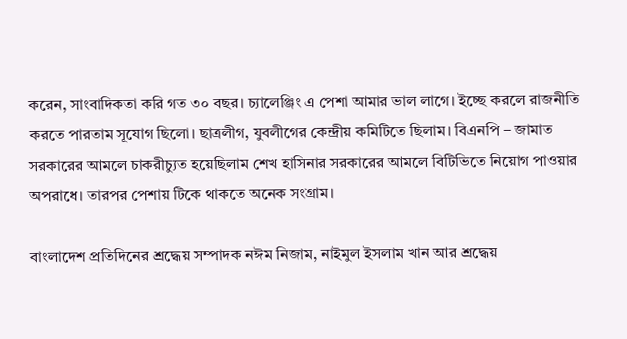করেন, সাংবাদিকতা করি গত ৩০ বছর। চ্যালেঞ্জিং এ পেশা আমার ভাল লাগে। ইচ্ছে করলে রাজনীতি করতে পারতাম সূযোগ ছিলো। ছাত্রলীগ, যুবলীগের কেন্দ্রীয় কমিটিতে ছিলাম। বিএনপি – জামাত সরকারের আমলে চাকরীচ্যুত হয়েছিলাম শেখ হাসিনার সরকারের আমলে বিটিভিতে নিয়োগ পাওয়ার অপরাধে। তারপর পেশায় টিকে থাকতে অনেক সংগ্রাম।

বাংলাদেশ প্রতিদিনের শ্রদ্ধেয় সম্পাদক নঈম নিজাম, নাইমুল ইসলাম খান আর শ্রদ্ধেয়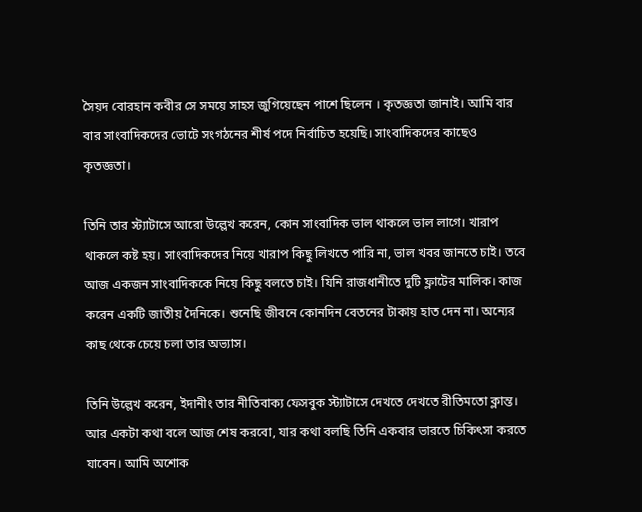সৈয়দ বোরহান কবীর সে সময়ে সাহস জুগিয়েছেন পাশে ছিলেন । কৃতজ্ঞতা জানাই। আমি বার বার সাংবাদিকদের ভোটে সংগঠনের শীর্ষ পদে নির্বাচিত হয়েছি। সাংবাদিকদের কাছেও কৃতজ্ঞতা।

তিনি তার স্ট্যাটাসে আরো উল্লেখ করেন, কোন সাংবাদিক ভাল থাকলে ভাল লাগে। খারাপ থাকলে কষ্ট হয়। সাংবাদিকদের নিয়ে খারাপ কিছু লিখতে পারি না, ভাল খবর জানতে চাই। তবে আজ একজন সাংবাদিককে নিয়ে কিছু বলতে চাই। যিনি রাজধানীতে দুটি ফ্লাটের মালিক। কাজ করেন একটি জাতীয় দৈনিকে। শুনেছি জীবনে কোনদিন বেতনের টাকায় হাত দেন না। অন্যের কাছ থেকে চেয়ে চলা তার অভ্যাস।

তিনি উল্লেখ করেন, ইদানীং তার নীতিবাক্য ফেসবুক স্ট্যাটাসে দেখতে দেখতে রীতিমতো ক্লান্ত। আর একটা কথা বলে আজ শেষ করবো, যার কথা বলছি তিনি একবার ভারতে চিকিৎসা করতে যাবেন। আমি অশোক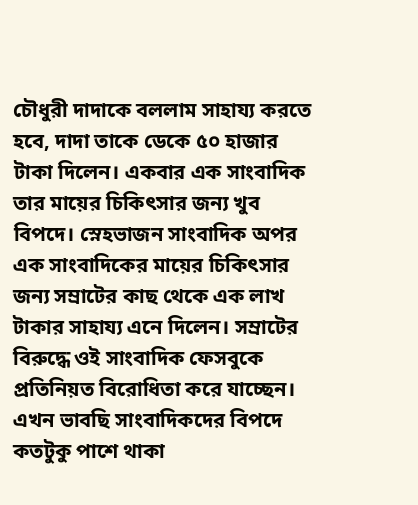চৌধুরী দাদাকে বললাম সাহায্য করতে হবে, দাদা তাকে ডেকে ৫০ হাজার টাকা দিলেন। একবার এক সাংবাদিক তার মায়ের চিকিৎসার জন্য খুব বিপদে। স্নেহভাজন সাংবাদিক অপর এক সাংবাদিকের মায়ের চিকিৎসার জন্য সম্রাটের কাছ থেকে এক লাখ টাকার সাহায্য এনে দিলেন। সম্রাটের বিরুদ্ধে ওই সাংবাদিক ফেসবুকে প্রতিনিয়ত বিরোধিতা করে যাচ্ছেন। এখন ভাবছি সাংবাদিকদের বিপদে কতটুকু পাশে থাকা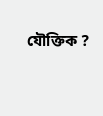যৌক্তিক ?